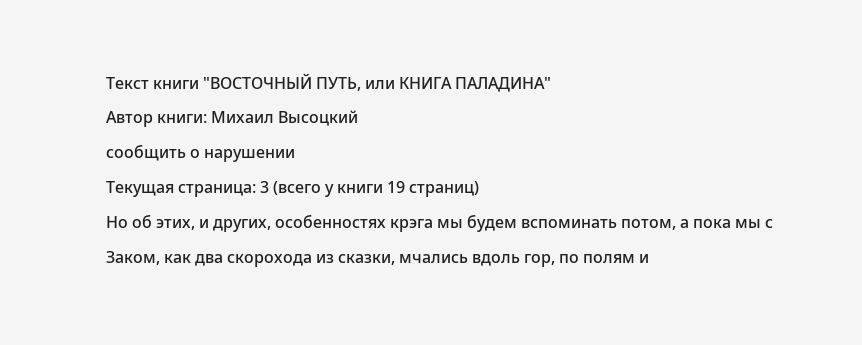Текст книги "ВОСТОЧНЫЙ ПУТЬ, или КНИГА ПАЛАДИНА"
Автор книги: Михаил Высоцкий
сообщить о нарушении
Текущая страница: 3 (всего у книги 19 страниц)
Но об этих, и других, особенностях крэга мы будем вспоминать потом, а пока мы с Заком, как два скорохода из сказки, мчались вдоль гор, по полям и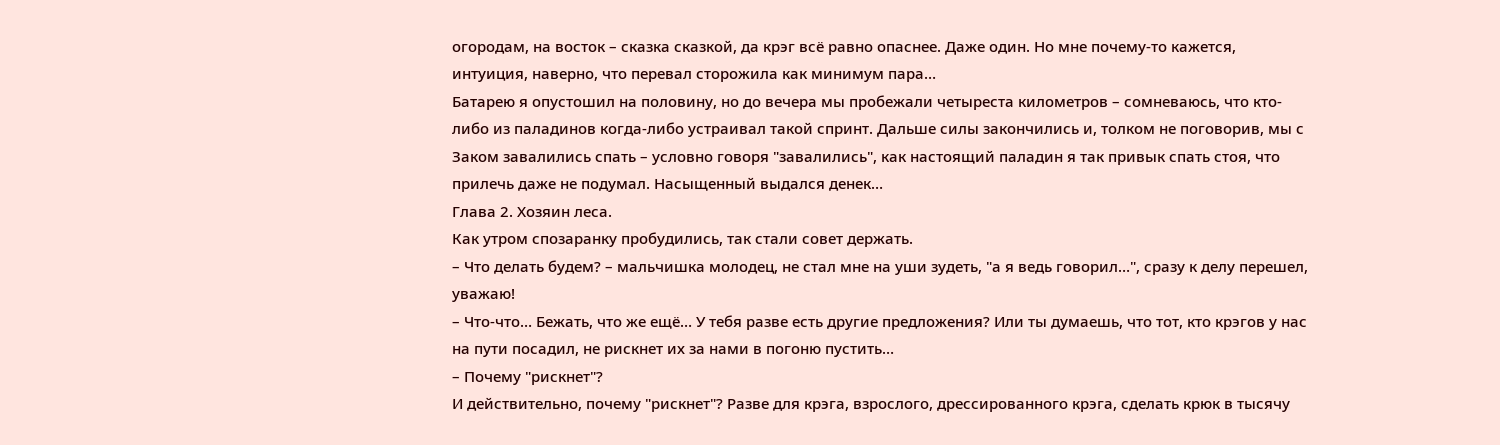огородам, на восток – сказка сказкой, да крэг всё равно опаснее. Даже один. Но мне почему-то кажется, интуиция, наверно, что перевал сторожила как минимум пара…
Батарею я опустошил на половину, но до вечера мы пробежали четыреста километров – сомневаюсь, что кто-либо из паладинов когда-либо устраивал такой спринт. Дальше силы закончились и, толком не поговорив, мы с Заком завалились спать – условно говоря "завалились", как настоящий паладин я так привык спать стоя, что прилечь даже не подумал. Насыщенный выдался денек…
Глава 2. Хозяин леса.
Как утром спозаранку пробудились, так стали совет держать.
– Что делать будем? – мальчишка молодец, не стал мне на уши зудеть, "а я ведь говорил…", сразу к делу перешел, уважаю!
– Что-что… Бежать, что же ещё… У тебя разве есть другие предложения? Или ты думаешь, что тот, кто крэгов у нас на пути посадил, не рискнет их за нами в погоню пустить…
– Почему "рискнет"?
И действительно, почему "рискнет"? Разве для крэга, взрослого, дрессированного крэга, сделать крюк в тысячу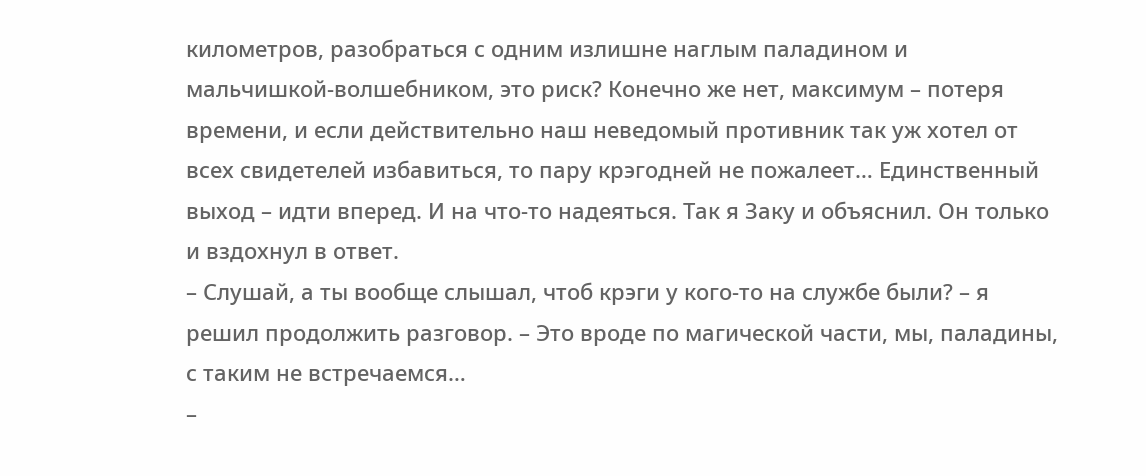километров, разобраться с одним излишне наглым паладином и мальчишкой-волшебником, это риск? Конечно же нет, максимум – потеря времени, и если действительно наш неведомый противник так уж хотел от всех свидетелей избавиться, то пару крэгодней не пожалеет… Единственный выход – идти вперед. И на что-то надеяться. Так я Заку и объяснил. Он только и вздохнул в ответ.
– Слушай, а ты вообще слышал, чтоб крэги у кого-то на службе были? – я решил продолжить разговор. – Это вроде по магической части, мы, паладины, с таким не встречаемся…
–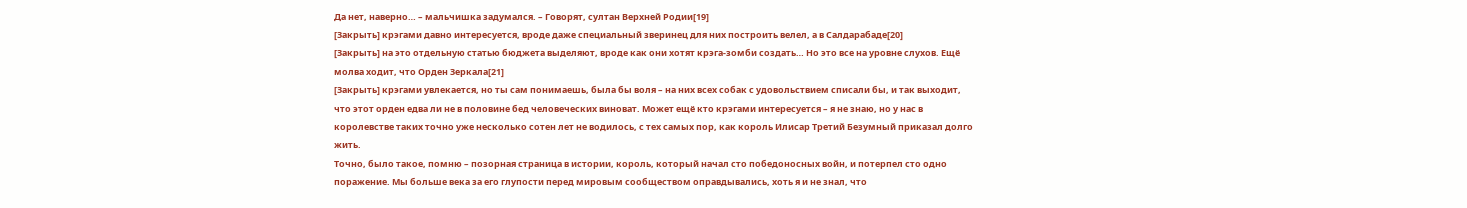Да нет, наверно… – мальчишка задумался. – Говорят, султан Верхней Родии[19]
[Закрыть] крэгами давно интересуется, вроде даже специальный зверинец для них построить велел, а в Салдарабаде[20]
[Закрыть] на это отдельную статью бюджета выделяют, вроде как они хотят крэга-зомби создать… Но это все на уровне слухов. Ещё молва ходит, что Орден Зеркала[21]
[Закрыть] крэгами увлекается, но ты сам понимаешь, была бы воля – на них всех собак с удовольствием списали бы, и так выходит, что этот орден едва ли не в половине бед человеческих виноват. Может ещё кто крэгами интересуется – я не знаю, но у нас в королевстве таких точно уже несколько сотен лет не водилось, с тех самых пор, как король Илисар Третий Безумный приказал долго жить.
Точно, было такое, помню – позорная страница в истории, король, который начал сто победоносных войн, и потерпел сто одно поражение. Мы больше века за его глупости перед мировым сообществом оправдывались, хоть я и не знал, что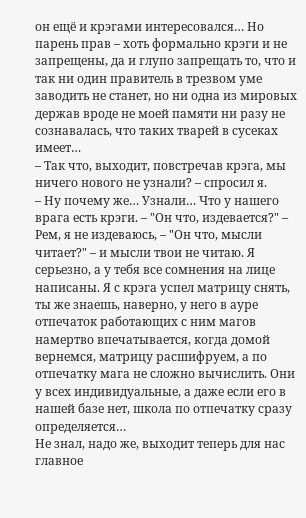он ещё и крэгами интересовался… Но парень прав – хоть формально крэги и не запрещены, да и глупо запрещать то, что и так ни один правитель в трезвом уме заводить не станет, но ни одна из мировых держав вроде не моей памяти ни разу не сознавалась, что таких тварей в сусеках имеет…
– Так что, выходит, повстречав крэга, мы ничего нового не узнали? – спросил я.
– Ну почему же… Узнали… Что у нашего врага есть крэги. – "Он что, издевается?" – Рем, я не издеваюсь, – "Он что, мысли читает?" – и мысли твои не читаю. Я серьезно, а у тебя все сомнения на лице написаны. Я с крэга успел матрицу снять, ты же знаешь, наверно, у него в ауре отпечаток работающих с ним магов намертво впечатывается, когда домой вернемся, матрицу расшифруем, а по отпечатку мага не сложно вычислить. Они у всех индивидуальные, а даже если его в нашей базе нет, школа по отпечатку сразу определяется…
Не знал, надо же, выходит теперь для нас главное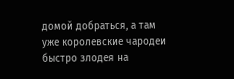домой добраться, а там уже королевские чародеи быстро злодея на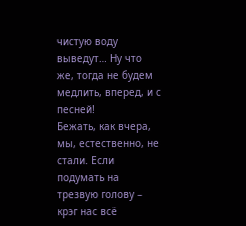чистую воду выведут… Ну что же, тогда не будем медлить, вперед, и с песней!
Бежать, как вчера, мы, естественно, не стали. Если подумать на трезвую голову – крэг нас всё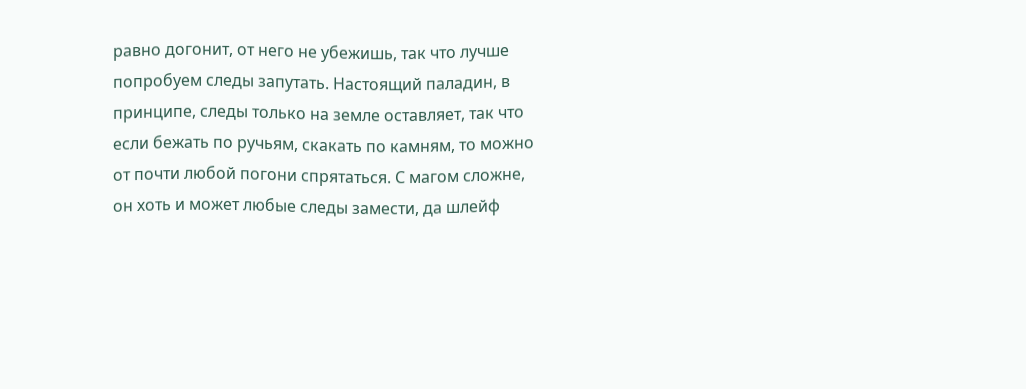равно догонит, от него не убежишь, так что лучше попробуем следы запутать. Настоящий паладин, в принципе, следы только на земле оставляет, так что если бежать по ручьям, скакать по камням, то можно от почти любой погони спрятаться. С магом сложне, он хоть и может любые следы замести, да шлейф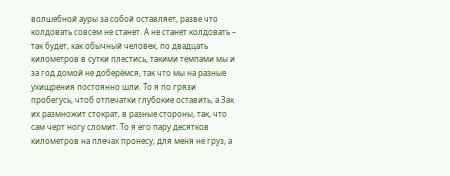волшебной ауры за собой оставляет, разве что колдовать совсем не станет. А не станет колдовать – так будет, как обычный человек, по двадцать километров в сутки плестись, такими темпами мы и за год домой не доберёмся, так что мы на разные ухищрения постоянно шли. То я по грязи пробегусь, чтоб отпечатки глубокие оставить, а Зак их размножит стократ, в разные стороны, так, что сам черт ногу сломит. То я его пару десятков километров на плечах пронесу, для меня не груз, а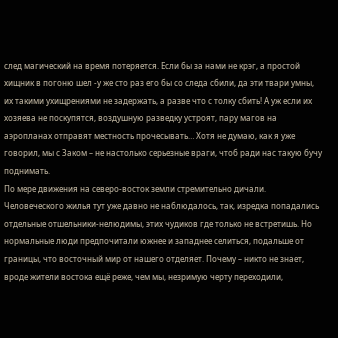след магический на время потеряется. Если бы за нами не крэг, а простой хищник в погоню шел -у же сто раз его бы со следа сбили, да эти твари умны, их такими ухищрениями не задержать, а разве что с толку сбить! А уж если их хозяева не поскупятся, воздушную разведку устроят, пару магов на аэропланах отправят местность прочесывать… Хотя не думаю, как я уже говорил, мы с Заком – не настолько серьезные враги, чтоб ради нас такую бучу поднимать.
По мере движения на северо-восток земли стремительно дичали. Человеческого жилья тут уже давно не наблюдалось, так, изредка попадались отдельные отшельники-нелюдимы, этих чудиков где только не встретишь. Но нормальные люди предпочитали южнее и западнее селиться, подальше от границы, что восточный мир от нашего отделяет. Почему – никто не знает, вроде жители востока ещё реже, чем мы, незримую черту переходили,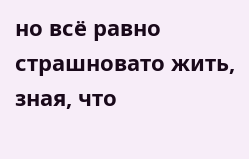но всё равно страшновато жить, зная, что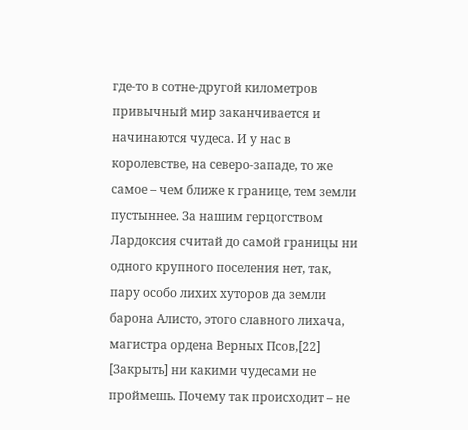где-то в сотне-другой километров привычный мир заканчивается и начинаются чудеса. И у нас в королевстве, на северо-западе, то же самое – чем ближе к границе, тем земли пустыннее. За нашим герцогством Лардоксия считай до самой границы ни одного крупного поселения нет, так, пару особо лихих хуторов да земли барона Алисто, этого славного лихача, магистра ордена Верных Псов,[22]
[Закрыть] ни какими чудесами не проймешь. Почему так происходит – не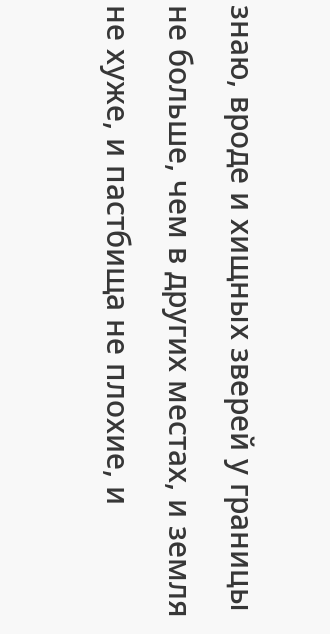знаю, вроде и хищных зверей у границы не больше, чем в других местах, и земля не хуже, и пастбища не плохие, и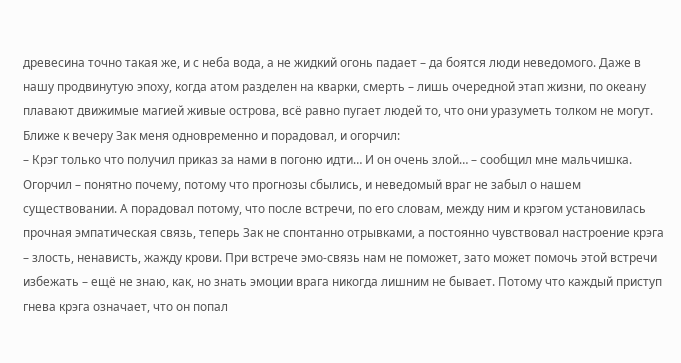древесина точно такая же, и с неба вода, а не жидкий огонь падает – да боятся люди неведомого. Даже в нашу продвинутую эпоху, когда атом разделен на кварки, смерть – лишь очередной этап жизни, по океану плавают движимые магией живые острова, всё равно пугает людей то, что они уразуметь толком не могут.
Ближе к вечеру Зак меня одновременно и порадовал, и огорчил:
– Крэг только что получил приказ за нами в погоню идти… И он очень злой… – сообщил мне мальчишка.
Огорчил – понятно почему, потому что прогнозы сбылись, и неведомый враг не забыл о нашем существовании. А порадовал потому, что после встречи, по его словам, между ним и крэгом установилась прочная эмпатическая связь, теперь Зак не спонтанно отрывками, а постоянно чувствовал настроение крэга – злость, ненависть, жажду крови. При встрече эмо-связь нам не поможет, зато может помочь этой встречи избежать – ещё не знаю, как, но знать эмоции врага никогда лишним не бывает. Потому что каждый приступ гнева крэга означает, что он попал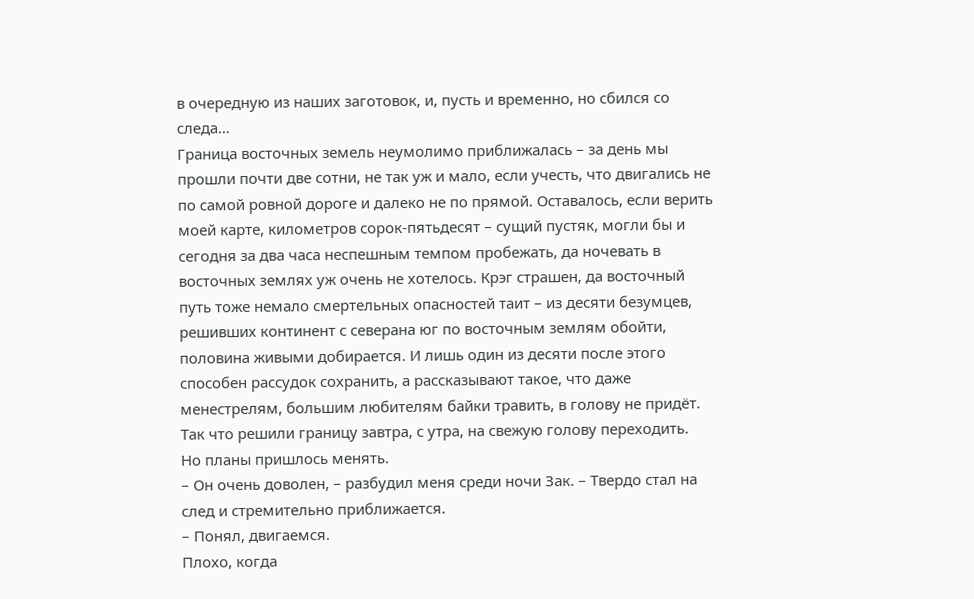в очередную из наших заготовок, и, пусть и временно, но сбился со следа…
Граница восточных земель неумолимо приближалась – за день мы прошли почти две сотни, не так уж и мало, если учесть, что двигались не по самой ровной дороге и далеко не по прямой. Оставалось, если верить моей карте, километров сорок-пятьдесят – сущий пустяк, могли бы и сегодня за два часа неспешным темпом пробежать, да ночевать в восточных землях уж очень не хотелось. Крэг страшен, да восточный путь тоже немало смертельных опасностей таит – из десяти безумцев, решивших континент с северана юг по восточным землям обойти, половина живыми добирается. И лишь один из десяти после этого способен рассудок сохранить, а рассказывают такое, что даже менестрелям, большим любителям байки травить, в голову не придёт. Так что решили границу завтра, с утра, на свежую голову переходить.
Но планы пришлось менять.
– Он очень доволен, – разбудил меня среди ночи Зак. – Твердо стал на след и стремительно приближается.
– Понял, двигаемся.
Плохо, когда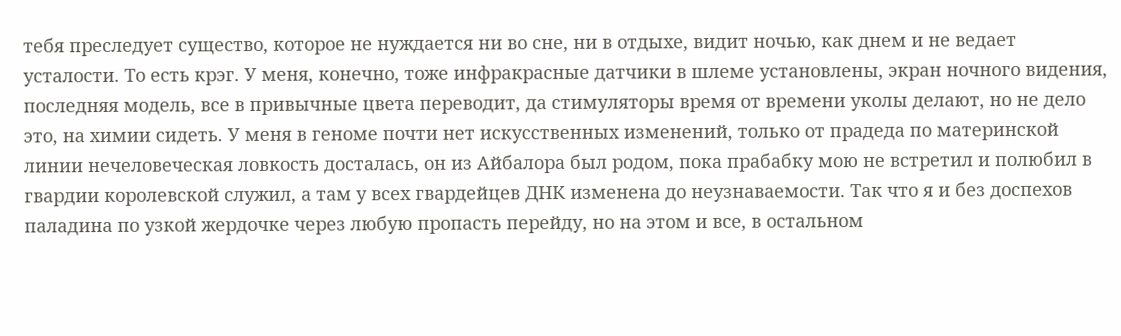тебя преследует существо, которое не нуждается ни во сне, ни в отдыхе, видит ночью, как днем и не ведает усталости. То есть крэг. У меня, конечно, тоже инфракрасные датчики в шлеме установлены, экран ночного видения, последняя модель, все в привычные цвета переводит, да стимуляторы время от времени уколы делают, но не дело это, на химии сидеть. У меня в геноме почти нет искусственных изменений, только от прадеда по материнской линии нечеловеческая ловкость досталась, он из Айбалора был родом, пока прабабку мою не встретил и полюбил в гвардии королевской служил, а там у всех гвардейцев ДНК изменена до неузнаваемости. Так что я и без доспехов паладина по узкой жердочке через любую пропасть перейду, но на этом и все, в остальном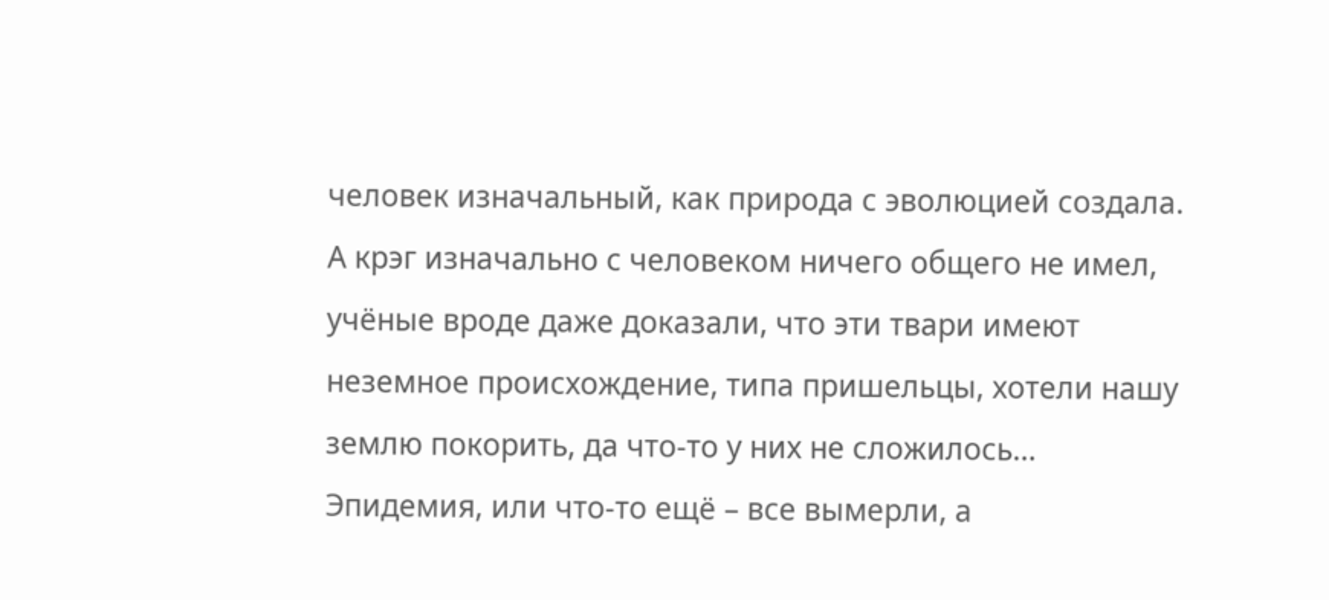человек изначальный, как природа с эволюцией создала. А крэг изначально с человеком ничего общего не имел, учёные вроде даже доказали, что эти твари имеют неземное происхождение, типа пришельцы, хотели нашу землю покорить, да что-то у них не сложилось… Эпидемия, или что-то ещё – все вымерли, а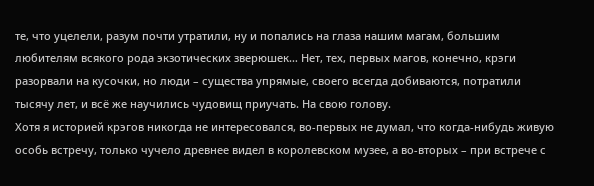те, что уцелели, разум почти утратили, ну и попались на глаза нашим магам, большим любителям всякого рода экзотических зверюшек… Нет, тех, первых магов, конечно, крэги разорвали на кусочки, но люди – существа упрямые, своего всегда добиваются, потратили тысячу лет, и всё же научились чудовищ приучать. На свою голову.
Хотя я историей крэгов никогда не интересовался, во-первых не думал, что когда-нибудь живую особь встречу, только чучело древнее видел в королевском музее, а во-вторых – при встрече с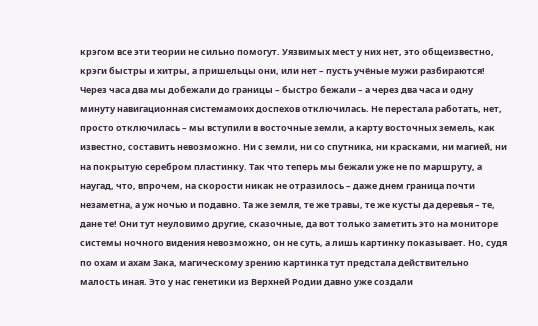крэгом все эти теории не сильно помогут. Уязвимых мест у них нет, это общеизвестно, крэги быстры и хитры, а пришельцы они, или нет – пусть учёные мужи разбираются!
Через часа два мы добежали до границы – быстро бежали – а через два часа и одну минуту навигационная системамоих доспехов отключилась. Не перестала работать, нет, просто отключилась – мы вступили в восточные земли, а карту восточных земель, как известно, составить невозможно. Ни с земли, ни со спутника, ни красками, ни магией, ни на покрытую серебром пластинку. Так что теперь мы бежали уже не по маршруту, а наугад, что, впрочем, на скорости никак не отразилось – даже днем граница почти незаметна, а уж ночью и подавно. Та же земля, те же травы, те же кусты да деревья – те, дане те! Они тут неуловимо другие, сказочные, да вот только заметить это на мониторе системы ночного видения невозможно, он не суть, а лишь картинку показывает. Но, судя по охам и ахам Зака, магическому зрению картинка тут предстала действительно малость иная. Это у нас генетики из Верхней Родии давно уже создали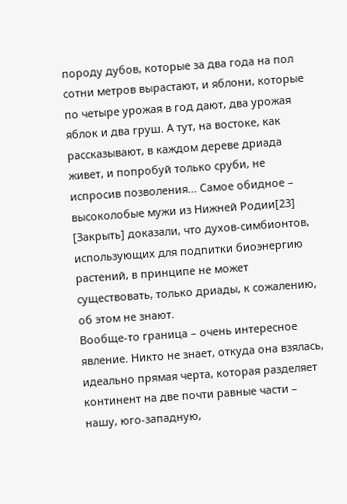породу дубов, которые за два года на пол сотни метров вырастают, и яблони, которые по четыре урожая в год дают, два урожая яблок и два груш. А тут, на востоке, как рассказывают, в каждом дереве дриада живет, и попробуй только сруби, не испросив позволения… Самое обидное – высоколобые мужи из Нижней Родии[23]
[Закрыть] доказали, что духов-симбионтов, использующих для подпитки биоэнергию растений, в принципе не может существовать, только дриады, к сожалению, об этом не знают.
Вообще-то граница – очень интересное явление. Никто не знает, откуда она взялась, идеально прямая черта, которая разделяет континент на две почти равные части – нашу, юго-западную,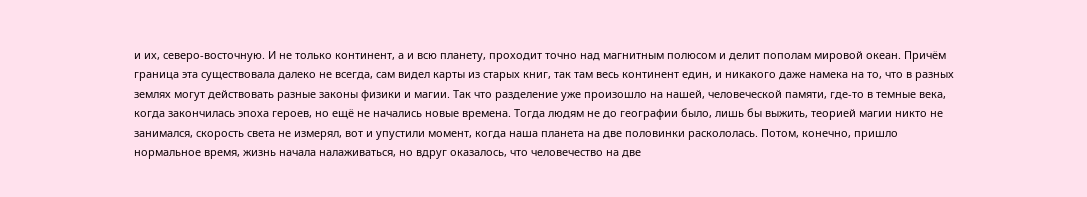и их, северо-восточную. И не только континент, а и всю планету, проходит точно над магнитным полюсом и делит пополам мировой океан. Причём граница эта существовала далеко не всегда, сам видел карты из старых книг, так там весь континент един, и никакого даже намека на то, что в разных землях могут действовать разные законы физики и магии. Так что разделение уже произошло на нашей, человеческой памяти, где-то в темные века, когда закончилась эпоха героев, но ещё не начались новые времена. Тогда людям не до географии было, лишь бы выжить, теорией магии никто не занимался, скорость света не измерял, вот и упустили момент, когда наша планета на две половинки раскололась. Потом, конечно, пришло нормальное время, жизнь начала налаживаться, но вдруг оказалось, что человечество на две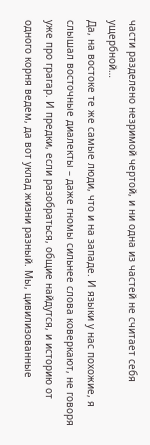части разделено незримой чертой, и ни одна из частей не считает себя ущербной…
Да, на востоке те же самые люди, что и на западе. И языки у нас похожие, я слышал восточные диалекты – даже гномы сильнее слова коверкают, не говоря уже про грагар. И предки, если разобраться, общие найдутся, и историю от одного корня ведем, да вот уклад жизни разный. Мы, цивилизованные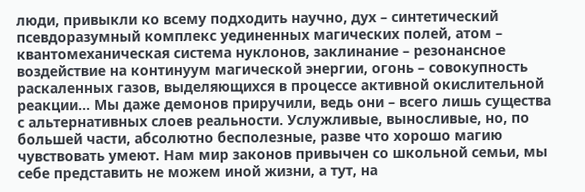люди, привыкли ко всему подходить научно, дух – синтетический псевдоразумный комплекс уединенных магических полей, атом – квантомеханическая система нуклонов, заклинание – резонансное воздействие на континуум магической энергии, огонь – совокупность раскаленных газов, выделяющихся в процессе активной окислительной реакции… Мы даже демонов приручили, ведь они – всего лишь существа с альтернативных слоев реальности. Услужливые, выносливые, но, по большей части, абсолютно бесполезные, разве что хорошо магию чувствовать умеют. Нам мир законов привычен со школьной семьи, мы себе представить не можем иной жизни, а тут, на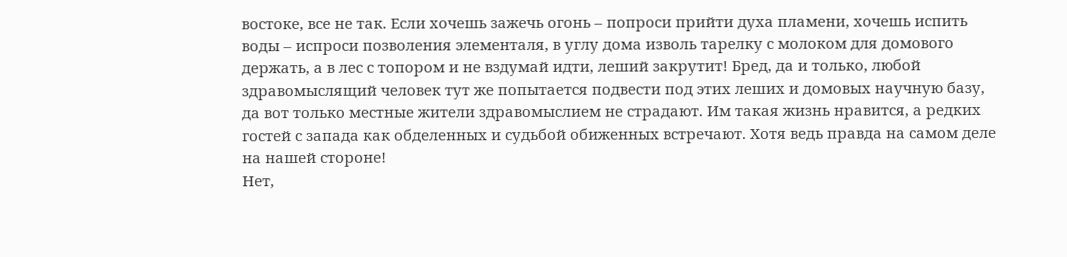востоке, все не так. Если хочешь зажечь огонь – попроси прийти духа пламени, хочешь испить воды – испроси позволения элементаля, в углу дома изволь тарелку с молоком для домового держать, а в лес с топором и не вздумай идти, леший закрутит! Бред, да и только, любой здравомыслящий человек тут же попытается подвести под этих леших и домовых научную базу, да вот только местные жители здравомыслием не страдают. Им такая жизнь нравится, а редких гостей с запада как обделенных и судьбой обиженных встречают. Хотя ведь правда на самом деле на нашей стороне!
Нет,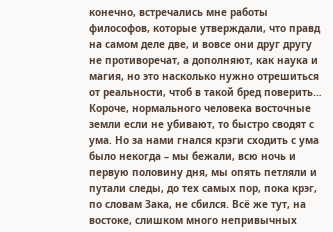конечно, встречались мне работы философов, которые утверждали, что правд на самом деле две, и вовсе они друг другу не противоречат, а дополняют, как наука и магия, но это насколько нужно отрешиться от реальности, чтоб в такой бред поверить…
Короче, нормального человека восточные земли если не убивают, то быстро сводят с ума. Но за нами гнался крэги сходить с ума было некогда – мы бежали, всю ночь и первую половину дня, мы опять петляли и путали следы, до тех самых пор, пока крэг, по словам Зака, не сбился. Всё же тут, на востоке, слишком много непривычных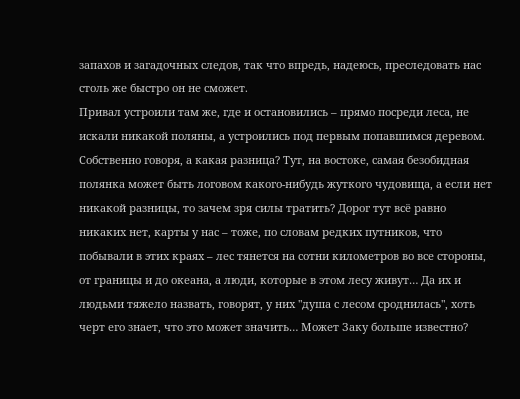запахов и загадочных следов, так что впредь, надеюсь, преследовать нас столь же быстро он не сможет.
Привал устроили там же, где и остановились – прямо посреди леса, не искали никакой поляны, а устроились под первым попавшимся деревом. Собственно говоря, а какая разница? Тут, на востоке, самая безобидная полянка может быть логовом какого-нибудь жуткого чудовища, а если нет никакой разницы, то зачем зря силы тратить? Дорог тут всё равно никаких нет, карты у нас – тоже, по словам редких путников, что побывали в этих краях – лес тянется на сотни километров во все стороны, от границы и до океана, а люди, которые в этом лесу живут… Да их и людьми тяжело назвать, говорят, у них "душа с лесом сроднилась", хоть черт его знает, что это может значить… Может Заку больше известно?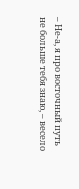– Не-а, я про восточный путь не больше тебя знаю, – весело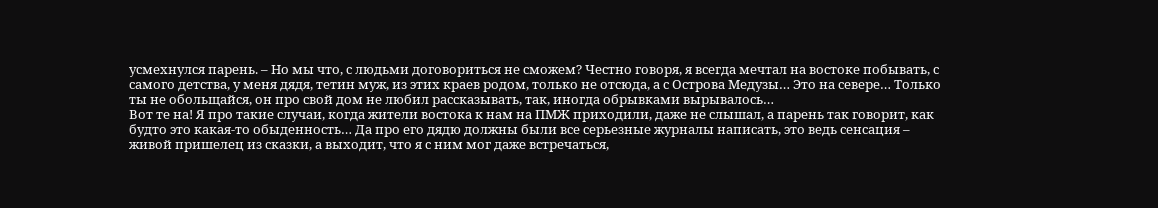усмехнулся парень. – Но мы что, с людьми договориться не сможем? Честно говоря, я всегда мечтал на востоке побывать, с самого детства, у меня дядя, тетин муж, из этих краев родом, только не отсюда, а с Острова Медузы… Это на севере… Только ты не обольщайся, он про свой дом не любил рассказывать, так, иногда обрывками вырывалось…
Вот те на! Я про такие случаи, когда жители востока к нам на ПМЖ приходили, даже не слышал, а парень так говорит, как будто это какая-то обыденность… Да про его дядю должны были все серьезные журналы написать, это ведь сенсация – живой пришелец из сказки, а выходит, что я с ним мог даже встречаться,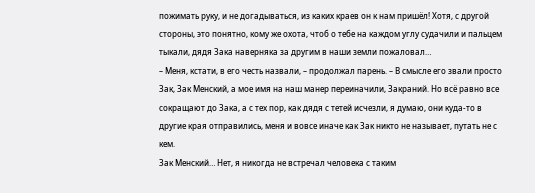пожимать руку, и не догадываться, из каких краев он к нам пришёл! Хотя, с другой стороны, это понятно, кому же охота, чтоб о тебе на каждом углу судачили и пальцем тыкали, дядя Зака наверняка за другим в наши земли пожаловал…
– Меня, кстати, в его честь назвали, – продолжал парень. – В смысле его звали просто Зак, Зак Менский, а мое имя на наш манер переиначили, Закраний. Но всё равно все сокращают до Зака, а с тех пор, как дядя с тетей исчезли, я думаю, они куда-то в другие края отправились, меня и вовсе иначе как Зак никто не называет, путать не с кем.
Зак Менский… Нет, я никогда не встречал человека с таким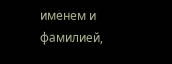именем и фамилией,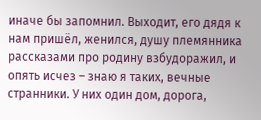иначе бы запомнил. Выходит, его дядя к нам пришёл, женился, душу племянника рассказами про родину взбудоражил, и опять исчез – знаю я таких, вечные странники. У них один дом, дорога,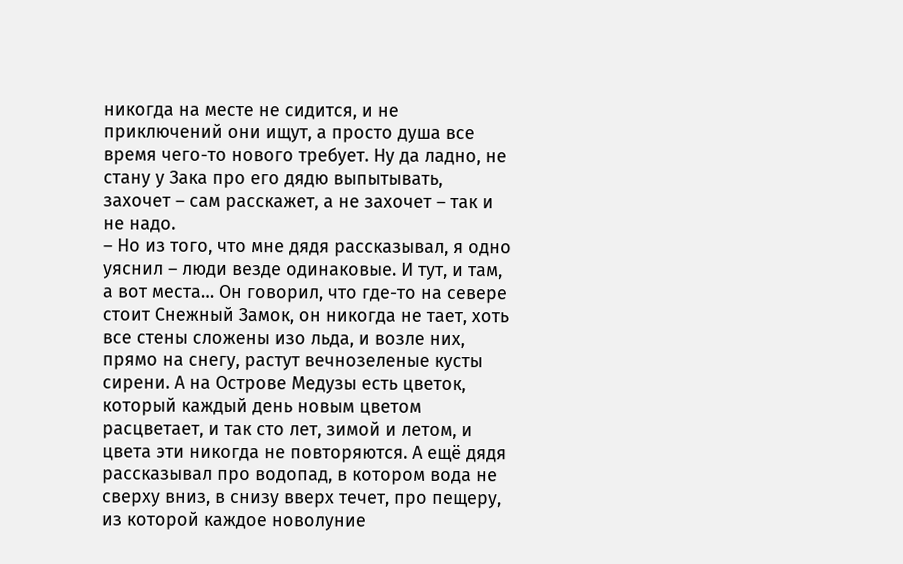никогда на месте не сидится, и не приключений они ищут, а просто душа все время чего-то нового требует. Ну да ладно, не стану у Зака про его дядю выпытывать, захочет – сам расскажет, а не захочет – так и не надо.
– Но из того, что мне дядя рассказывал, я одно уяснил – люди везде одинаковые. И тут, и там, а вот места… Он говорил, что где-то на севере стоит Снежный Замок, он никогда не тает, хоть все стены сложены изо льда, и возле них, прямо на снегу, растут вечнозеленые кусты сирени. А на Острове Медузы есть цветок, который каждый день новым цветом расцветает, и так сто лет, зимой и летом, и цвета эти никогда не повторяются. А ещё дядя рассказывал про водопад, в котором вода не сверху вниз, в снизу вверх течет, про пещеру, из которой каждое новолуние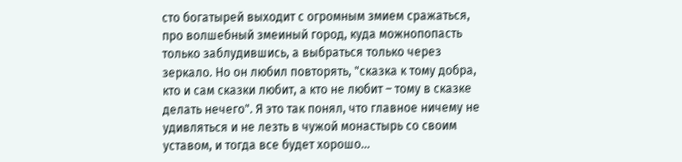сто богатырей выходит с огромным змием сражаться, про волшебный змеиный город, куда можнопопасть только заблудившись, а выбраться только через зеркало. Но он любил повторять, "сказка к тому добра, кто и сам сказки любит, а кто не любит – тому в сказке делать нечего". Я это так понял, что главное ничему не удивляться и не лезть в чужой монастырь со своим уставом, и тогда все будет хорошо…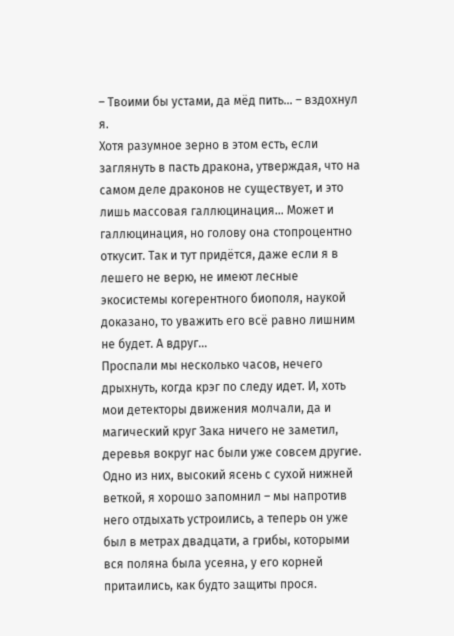– Твоими бы устами, да мёд пить… – вздохнул я.
Хотя разумное зерно в этом есть, если заглянуть в пасть дракона, утверждая, что на самом деле драконов не существует, и это лишь массовая галлюцинация… Может и галлюцинация, но голову она стопроцентно откусит. Так и тут придётся, даже если я в лешего не верю, не имеют лесные экосистемы когерентного биополя, наукой доказано, то уважить его всё равно лишним не будет. А вдруг…
Проспали мы несколько часов, нечего дрыхнуть, когда крэг по следу идет. И, хоть мои детекторы движения молчали, да и магический круг Зака ничего не заметил, деревья вокруг нас были уже совсем другие. Одно из них, высокий ясень с сухой нижней веткой, я хорошо запомнил – мы напротив него отдыхать устроились, а теперь он уже был в метрах двадцати, а грибы, которыми вся поляна была усеяна, у его корней притаились, как будто защиты прося.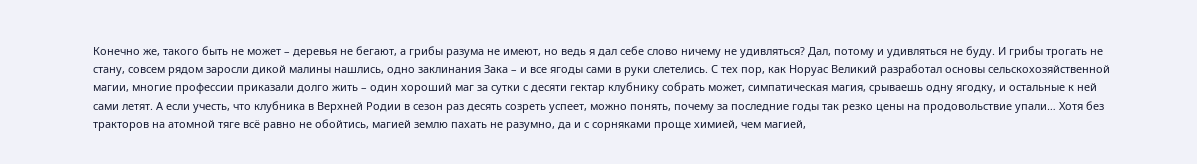Конечно же, такого быть не может – деревья не бегают, а грибы разума не имеют, но ведь я дал себе слово ничему не удивляться? Дал, потому и удивляться не буду. И грибы трогать не стану, совсем рядом заросли дикой малины нашлись, одно заклинания Зака – и все ягоды сами в руки слетелись. С тех пор, как Норуас Великий разработал основы сельскохозяйственной магии, многие профессии приказали долго жить – один хороший маг за сутки с десяти гектар клубнику собрать может, симпатическая магия, срываешь одну ягодку, и остальные к ней сами летят. А если учесть, что клубника в Верхней Родии в сезон раз десять созреть успеет, можно понять, почему за последние годы так резко цены на продовольствие упали… Хотя без тракторов на атомной тяге всё равно не обойтись, магией землю пахать не разумно, да и с сорняками проще химией, чем магией,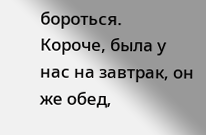бороться.
Короче, была у нас на завтрак, он же обед,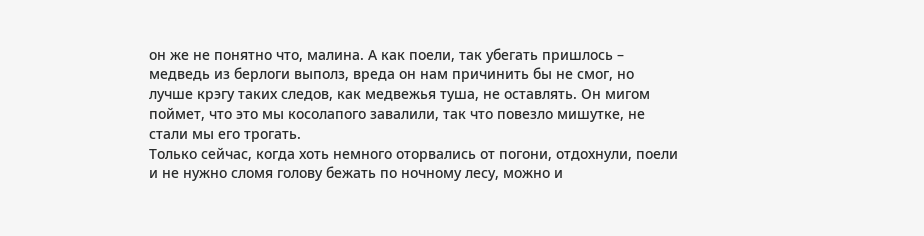он же не понятно что, малина. А как поели, так убегать пришлось – медведь из берлоги выполз, вреда он нам причинить бы не смог, но лучше крэгу таких следов, как медвежья туша, не оставлять. Он мигом поймет, что это мы косолапого завалили, так что повезло мишутке, не стали мы его трогать.
Только сейчас, когда хоть немного оторвались от погони, отдохнули, поели и не нужно сломя голову бежать по ночному лесу, можно и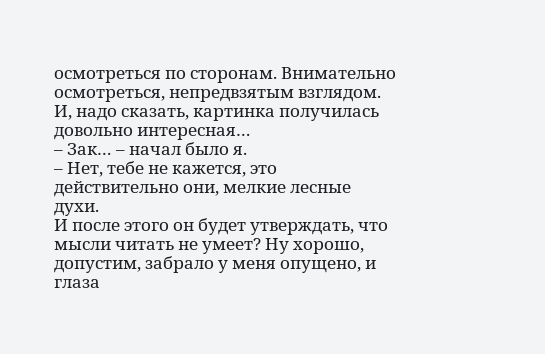осмотреться по сторонам. Внимательно осмотреться, непредвзятым взглядом. И, надо сказать, картинка получилась довольно интересная…
– Зак… – начал было я.
– Нет, тебе не кажется, это действительно они, мелкие лесные духи.
И после этого он будет утверждать, что мысли читать не умеет? Ну хорошо, допустим, забрало у меня опущено, и глаза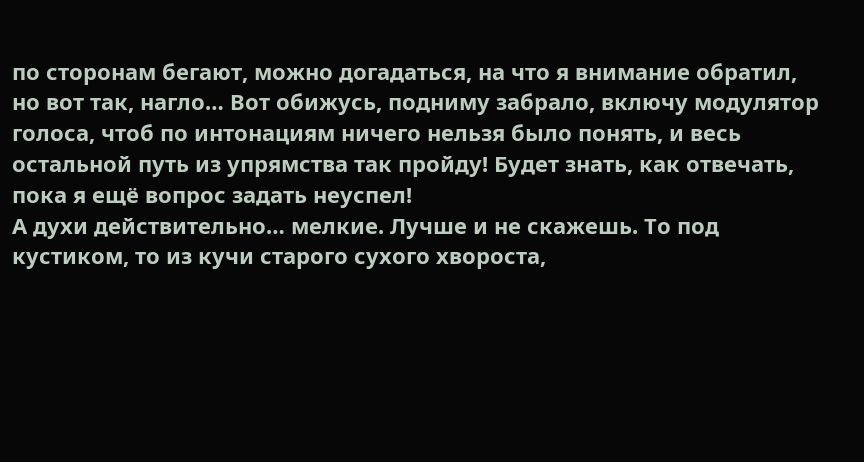по сторонам бегают, можно догадаться, на что я внимание обратил, но вот так, нагло… Вот обижусь, подниму забрало, включу модулятор голоса, чтоб по интонациям ничего нельзя было понять, и весь остальной путь из упрямства так пройду! Будет знать, как отвечать, пока я ещё вопрос задать неуспел!
А духи действительно… мелкие. Лучше и не скажешь. То под кустиком, то из кучи старого сухого хвороста,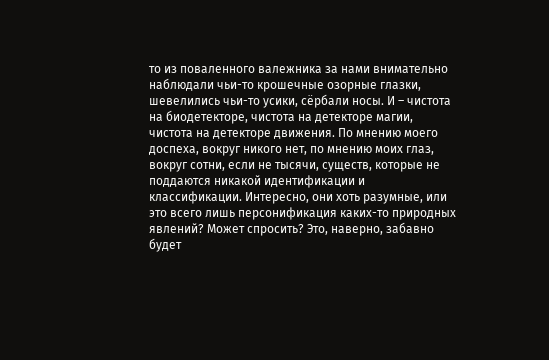то из поваленного валежника за нами внимательно наблюдали чьи-то крошечные озорные глазки, шевелились чьи-то усики, сёрбали носы. И – чистота на биодетекторе, чистота на детекторе магии, чистота на детекторе движения. По мнению моего доспеха, вокруг никого нет, по мнению моих глаз, вокруг сотни, если не тысячи, существ, которые не поддаются никакой идентификации и классификации. Интересно, они хоть разумные, или это всего лишь персонификация каких-то природных явлений? Может спросить? Это, наверно, забавно будет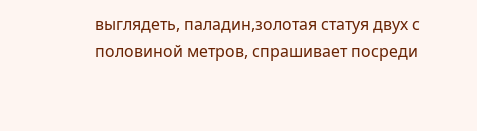выглядеть, паладин,золотая статуя двух с половиной метров, спрашивает посреди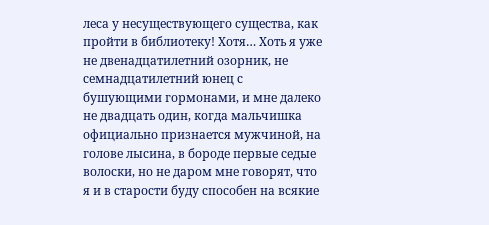леса у несуществующего существа, как пройти в библиотеку! Хотя… Хоть я уже не двенадцатилетний озорник, не семнадцатилетний юнец с бушующими гормонами, и мне далеко не двадцать один, когда мальчишка официально признается мужчиной, на голове лысина, в бороде первые седые волоски, но не даром мне говорят, что я и в старости буду способен на всякие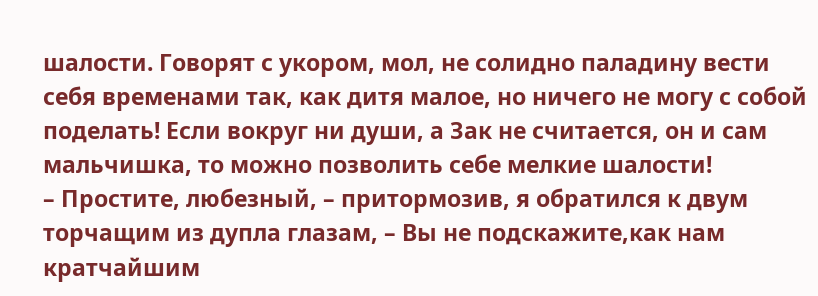шалости. Говорят с укором, мол, не солидно паладину вести себя временами так, как дитя малое, но ничего не могу с собой поделать! Если вокруг ни души, а Зак не считается, он и сам мальчишка, то можно позволить себе мелкие шалости!
– Простите, любезный, – притормозив, я обратился к двум торчащим из дупла глазам, – Вы не подскажите,как нам кратчайшим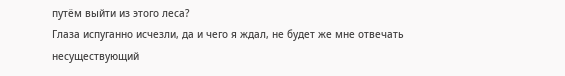путём выйти из этого леса?
Глаза испуганно исчезли, да и чего я ждал, не будет же мне отвечать несуществующий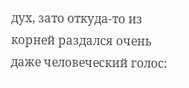дух, зато откуда-то из корней раздался очень даже человеческий голос: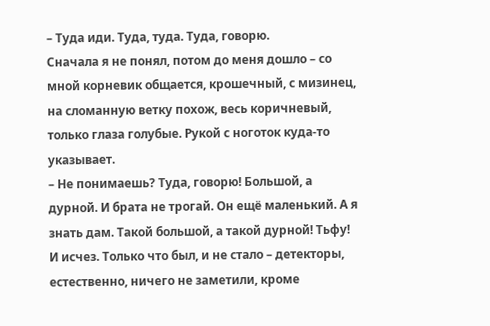– Туда иди. Туда, туда. Туда, говорю.
Сначала я не понял, потом до меня дошло – со мной корневик общается, крошечный, с мизинец, на сломанную ветку похож, весь коричневый, только глаза голубые. Рукой с ноготок куда-то указывает.
– Не понимаешь? Туда, говорю! Большой, а дурной. И брата не трогай. Он ещё маленький. А я знать дам. Такой большой, а такой дурной! Тьфу!
И исчез. Только что был, и не стало – детекторы, естественно, ничего не заметили, кроме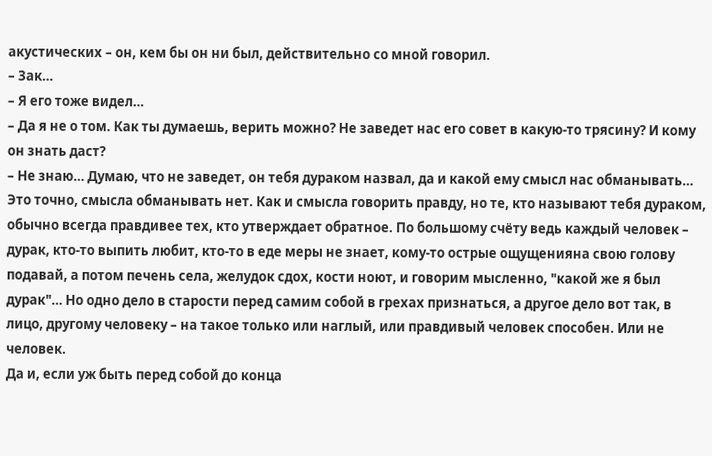акустических – он, кем бы он ни был, действительно со мной говорил.
– Зак…
– Я его тоже видел…
– Да я не о том. Как ты думаешь, верить можно? Не заведет нас его совет в какую-то трясину? И кому он знать даст?
– Не знаю… Думаю, что не заведет, он тебя дураком назвал, да и какой ему смысл нас обманывать…
Это точно, смысла обманывать нет. Как и смысла говорить правду, но те, кто называют тебя дураком, обычно всегда правдивее тех, кто утверждает обратное. По большому счёту ведь каждый человек – дурак, кто-то выпить любит, кто-то в еде меры не знает, кому-то острые ощущенияна свою голову подавай, а потом печень села, желудок сдох, кости ноют, и говорим мысленно, "какой же я был дурак"… Но одно дело в старости перед самим собой в грехах признаться, а другое дело вот так, в лицо, другому человеку – на такое только или наглый, или правдивый человек способен. Или не человек.
Да и, если уж быть перед собой до конца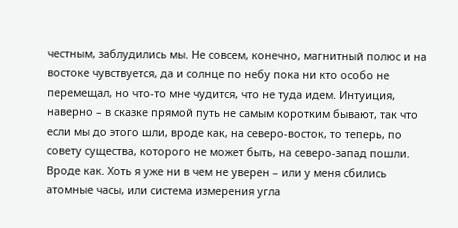честным, заблудились мы. Не совсем, конечно, магнитный полюс и на востоке чувствуется, да и солнце по небу пока ни кто особо не перемещал, но что-то мне чудится, что не туда идем. Интуиция, наверно – в сказке прямой путь не самым коротким бывают, так что если мы до этого шли, вроде как, на северо-восток, то теперь, по совету существа, которого не может быть, на северо-запад пошли. Вроде как. Хоть я уже ни в чем не уверен – или у меня сбились атомные часы, или система измерения угла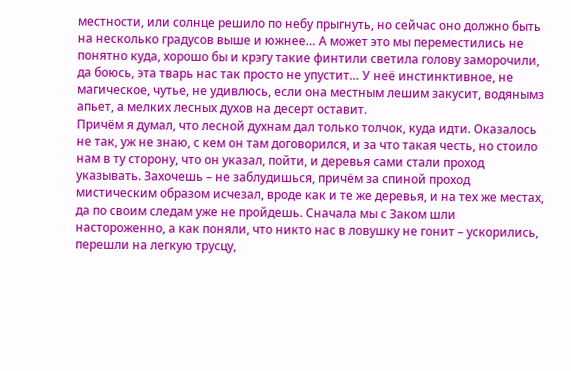местности, или солнце решило по небу прыгнуть, но сейчас оно должно быть на несколько градусов выше и южнее… А может это мы переместились не понятно куда, хорошо бы и крэгу такие финтили светила голову заморочили, да боюсь, эта тварь нас так просто не упустит… У неё инстинктивное, не магическое, чутье, не удивлюсь, если она местным лешим закусит, водянымз апьет, а мелких лесных духов на десерт оставит.
Причём я думал, что лесной духнам дал только толчок, куда идти. Оказалось не так, уж не знаю, с кем он там договорился, и за что такая честь, но стоило нам в ту сторону, что он указал, пойти, и деревья сами стали проход указывать. Захочешь – не заблудишься, причём за спиной проход мистическим образом исчезал, вроде как и те же деревья, и на тех же местах, да по своим следам уже не пройдешь. Сначала мы с Заком шли настороженно, а как поняли, что никто нас в ловушку не гонит – ускорились, перешли на легкую трусцу,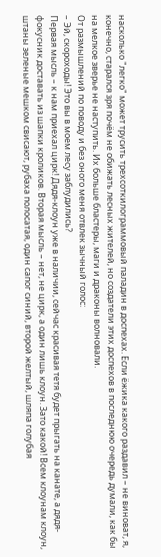насколько "легко" может трусить трехсоткилограммовый паладин в доспехах. Если ёжика какого раздавил – не виноват, я, конечно, старался зря почём не обижать лесных жителей, но создатели этих доспехов в последнюю очередь думали, как бы на мелкое зверье не наступить. Их больше бластеры, маги и драконы волновали.
От размышлений по поводу и без оного меня отвлек зычный голос:
– Эй, скороходы! Это вы в моем лесу заблудились?
Первая мысль – к нам приехал цирк! Дядя-клоун уже в наличии, сейчас красивая тетя будет прыгать на канате, а дядя-фокусник доставать из шапки кроликов. Вторая мысль – нет, не цирк, а один лишь клоун. Зато какой! Всем клоунам клоун, штаны зеленые мешком свисают, рубаха полосатая, один сапог синий, второй желтый, шляпа голубая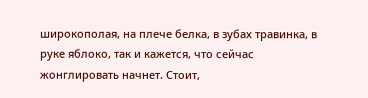широкополая, на плече белка, в зубах травинка, в руке яблоко, так и кажется, что сейчас жонглировать начнет. Стоит,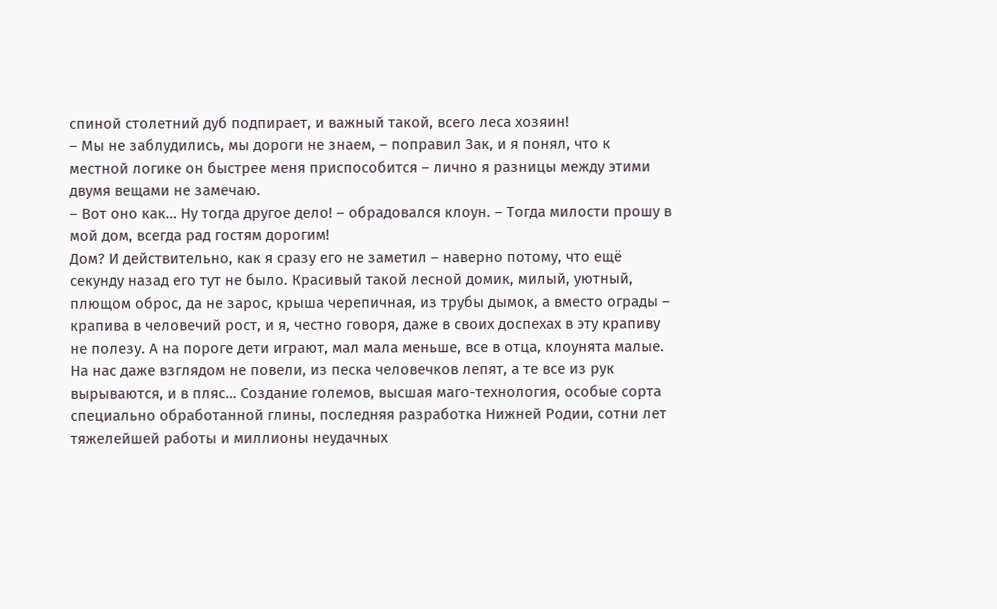спиной столетний дуб подпирает, и важный такой, всего леса хозяин!
– Мы не заблудились, мы дороги не знаем, – поправил Зак, и я понял, что к местной логике он быстрее меня приспособится – лично я разницы между этими двумя вещами не замечаю.
– Вот оно как… Ну тогда другое дело! – обрадовался клоун. – Тогда милости прошу в мой дом, всегда рад гостям дорогим!
Дом? И действительно, как я сразу его не заметил – наверно потому, что ещё секунду назад его тут не было. Красивый такой лесной домик, милый, уютный, плющом оброс, да не зарос, крыша черепичная, из трубы дымок, а вместо ограды – крапива в человечий рост, и я, честно говоря, даже в своих доспехах в эту крапиву не полезу. А на пороге дети играют, мал мала меньше, все в отца, клоунята малые. На нас даже взглядом не повели, из песка человечков лепят, а те все из рук вырываются, и в пляс… Создание големов, высшая маго-технология, особые сорта специально обработанной глины, последняя разработка Нижней Родии, сотни лет тяжелейшей работы и миллионы неудачных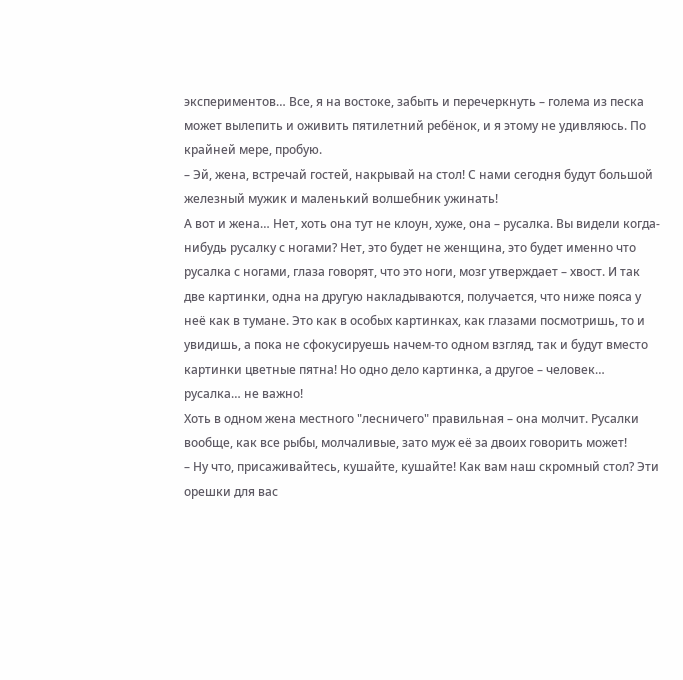экспериментов… Все, я на востоке, забыть и перечеркнуть – голема из песка может вылепить и оживить пятилетний ребёнок, и я этому не удивляюсь. По крайней мере, пробую.
– Эй, жена, встречай гостей, накрывай на стол! С нами сегодня будут большой железный мужик и маленький волшебник ужинать!
А вот и жена… Нет, хоть она тут не клоун, хуже, она – русалка. Вы видели когда-нибудь русалку с ногами? Нет, это будет не женщина, это будет именно что русалка с ногами, глаза говорят, что это ноги, мозг утверждает – хвост. И так две картинки, одна на другую накладываются, получается, что ниже пояса у неё как в тумане. Это как в особых картинках, как глазами посмотришь, то и увидишь, а пока не сфокусируешь начем-то одном взгляд, так и будут вместо картинки цветные пятна! Но одно дело картинка, а другое – человек… русалка… не важно!
Хоть в одном жена местного "лесничего" правильная – она молчит. Русалки вообще, как все рыбы, молчаливые, зато муж её за двоих говорить может!
– Ну что, присаживайтесь, кушайте, кушайте! Как вам наш скромный стол? Эти орешки для вас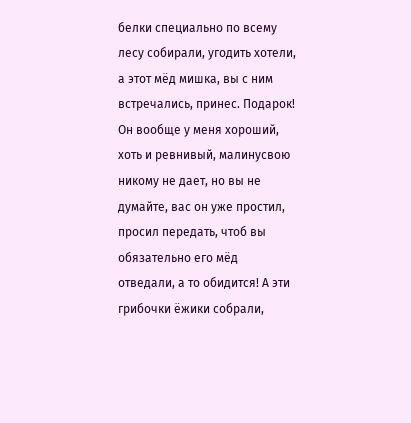белки специально по всему лесу собирали, угодить хотели, а этот мёд мишка, вы с ним встречались, принес. Подарок! Он вообще у меня хороший, хоть и ревнивый, малинусвою никому не дает, но вы не думайте, вас он уже простил, просил передать, чтоб вы обязательно его мёд отведали, а то обидится! А эти грибочки ёжики собрали,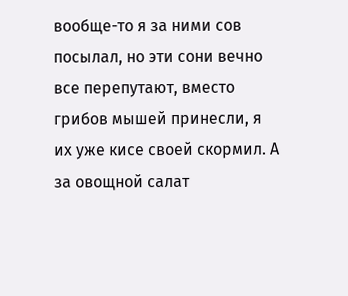вообще-то я за ними сов посылал, но эти сони вечно все перепутают, вместо грибов мышей принесли, я их уже кисе своей скормил. А за овощной салат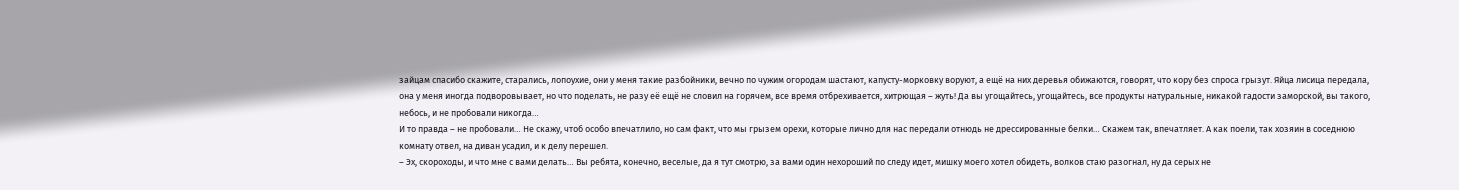зайцам спасибо скажите, старались, лопоухие, они у меня такие разбойники, вечно по чужим огородам шастают, капусту-морковку воруют, а ещё на них деревья обижаются, говорят, что кору без спроса грызут. Яйца лисица передала, она у меня иногда подворовывает, но что поделать, не разу её ещё не словил на горячем, все время отбрехивается, хитрющая – жуть! Да вы угощайтесь, угощайтесь, все продукты натуральные, никакой гадости заморской, вы такого, небось, и не пробовали никогда…
И то правда – не пробовали… Не скажу, чтоб особо впечатлило, но сам факт, что мы грызем орехи, которые лично для нас передали отнюдь не дрессированные белки… Скажем так, впечатляет. А как поели, так хозяин в соседнюю комнату отвел, на диван усадил, и к делу перешел.
– Эх, скороходы, и что мне с вами делать… Вы ребята, конечно, веселые, да я тут смотрю, за вами один нехороший по следу идет, мишку моего хотел обидеть, волков стаю разогнал, ну да серых не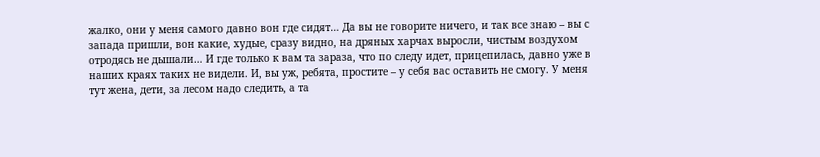жалко, они у меня самого давно вон где сидят… Да вы не говорите ничего, и так все знаю – вы с запада пришли, вон какие, худые, сразу видно, на дряных харчах выросли, чистым воздухом отродясь не дышали… И где только к вам та зараза, что по следу идет, прицепилась, давно уже в наших краях таких не видели. И, вы уж, ребята, простите – у себя вас оставить не смогу. У меня тут жена, дети, за лесом надо следить, а та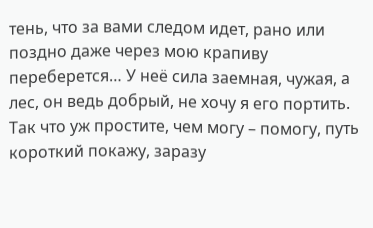тень, что за вами следом идет, рано или поздно даже через мою крапиву переберется… У неё сила заемная, чужая, а лес, он ведь добрый, не хочу я его портить. Так что уж простите, чем могу – помогу, путь короткий покажу, заразу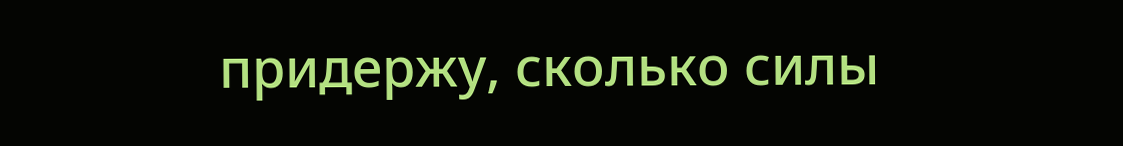придержу, сколько силы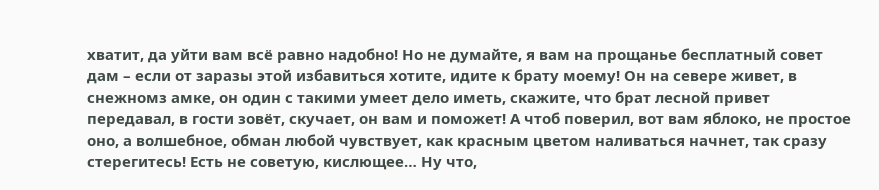хватит, да уйти вам всё равно надобно! Но не думайте, я вам на прощанье бесплатный совет дам – если от заразы этой избавиться хотите, идите к брату моему! Он на севере живет, в снежномз амке, он один с такими умеет дело иметь, скажите, что брат лесной привет передавал, в гости зовёт, скучает, он вам и поможет! А чтоб поверил, вот вам яблоко, не простое оно, а волшебное, обман любой чувствует, как красным цветом наливаться начнет, так сразу стерегитесь! Есть не советую, кислющее… Ну что,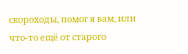скороходы, помог я вам, или что-то ещё от старого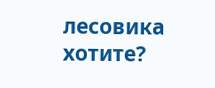лесовика хотите?